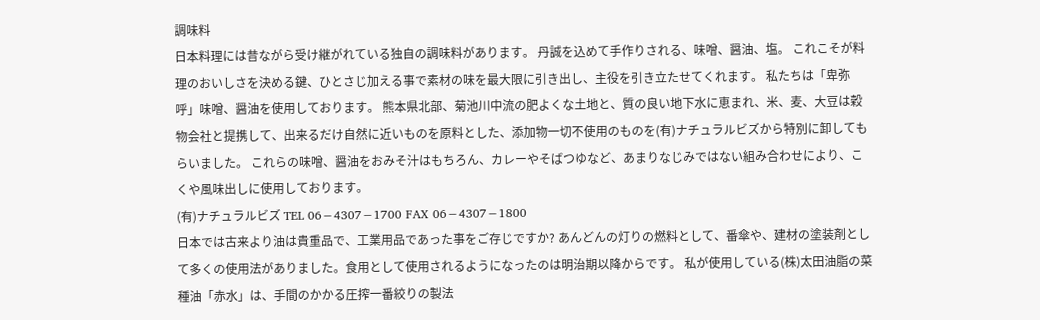調味料
日本料理には昔ながら受け継がれている独自の調味料があります。 丹誠を込めて手作りされる、味噌、醤油、塩。 これこそが料理のおいしさを決める鍵、ひとさじ加える事で素材の味を最大限に引き出し、主役を引き立たせてくれます。 私たちは「卑弥呼」味噌、醤油を使用しております。 熊本県北部、菊池川中流の肥よくな土地と、質の良い地下水に恵まれ、米、麦、大豆は穀物会社と提携して、出来るだけ自然に近いものを原料とした、添加物一切不使用のものを(有)ナチュラルビズから特別に卸してもらいました。 これらの味噌、醤油をおみそ汁はもちろん、カレーやそばつゆなど、あまりなじみではない組み合わせにより、こくや風味出しに使用しております。
(有)ナチュラルビズ TEL 06−4307−1700 FAX 06−4307−1800
日本では古来より油は貴重品で、工業用品であった事をご存じですか? あんどんの灯りの燃料として、番傘や、建材の塗装剤として多くの使用法がありました。食用として使用されるようになったのは明治期以降からです。 私が使用している(株)太田油脂の菜種油「赤水」は、手間のかかる圧搾一番絞りの製法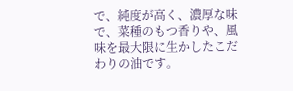で、純度が高く、濃厚な味で、菜種のもつ香りや、風味を最大限に生かしたこだわりの油です。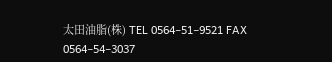太田油脂(株) TEL 0564−51−9521 FAX 0564−54−3037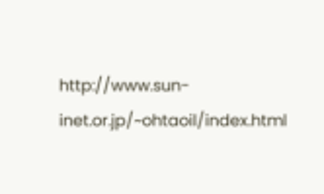http://www.sun-inet.or.jp/~ohtaoil/index.html